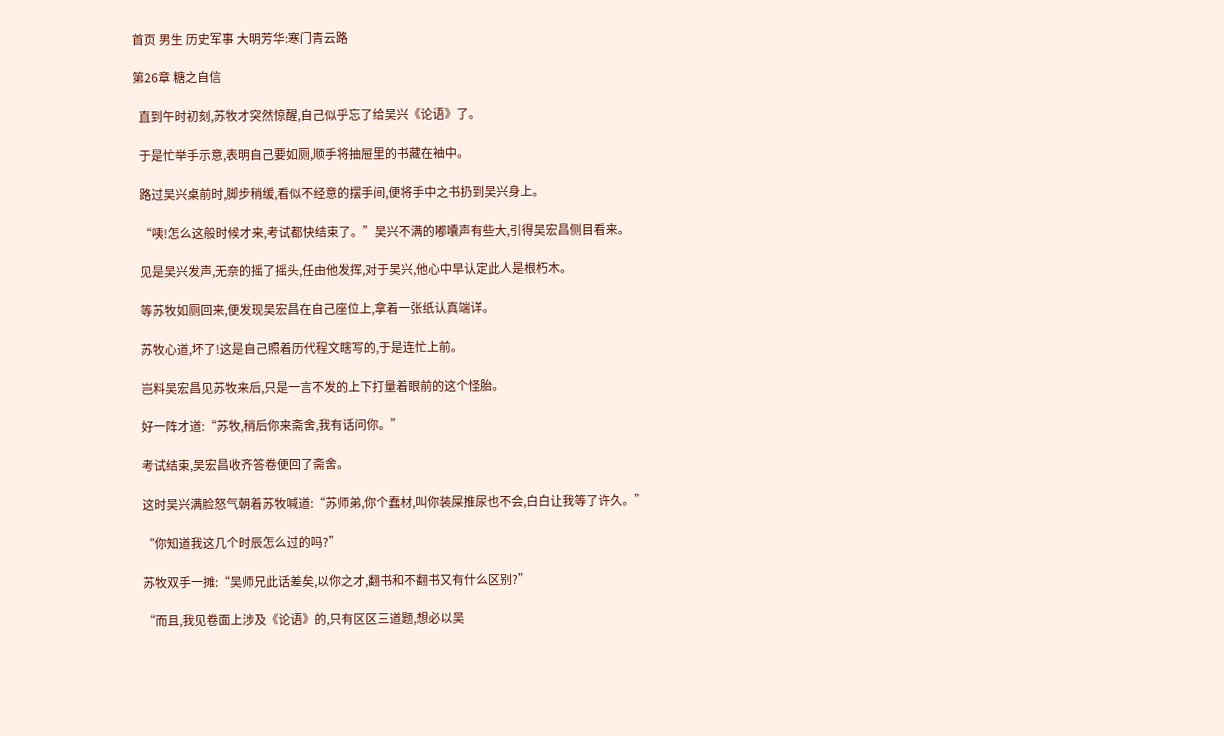首页 男生 历史军事 大明芳华:寒门青云路

第26章 糖之自信

  直到午时初刻,苏牧才突然惊醒,自己似乎忘了给吴兴《论语》了。

  于是忙举手示意,表明自己要如厕,顺手将抽屉里的书藏在袖中。

  路过吴兴桌前时,脚步稍缓,看似不经意的摆手间,便将手中之书扔到吴兴身上。

  “咦!怎么这般时候才来,考试都快结束了。”吴兴不满的嘟囔声有些大,引得吴宏昌侧目看来。

  见是吴兴发声,无奈的摇了摇头,任由他发挥,对于吴兴,他心中早认定此人是根朽木。

  等苏牧如厕回来,便发现吴宏昌在自己座位上,拿着一张纸认真端详。

  苏牧心道,坏了!这是自己照着历代程文瞎写的,于是连忙上前。

  岂料吴宏昌见苏牧来后,只是一言不发的上下打量着眼前的这个怪胎。

  好一阵才道:“苏牧,稍后你来斋舍,我有话问你。”

  考试结束,吴宏昌收齐答卷便回了斋舍。

  这时吴兴满脸怒气朝着苏牧喊道:“苏师弟,你个蠢材,叫你装屎推尿也不会,白白让我等了许久。”

  “你知道我这几个时辰怎么过的吗?”

  苏牧双手一摊:“吴师兄此话差矣,以你之才,翻书和不翻书又有什么区别?”

  “而且,我见卷面上涉及《论语》的,只有区区三道题,想必以吴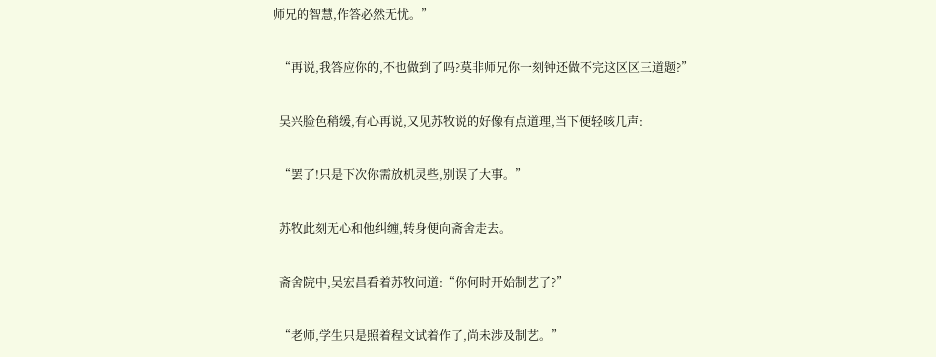师兄的智慧,作答必然无忧。”

  “再说,我答应你的,不也做到了吗?莫非师兄你一刻钟还做不完这区区三道题?”

  吴兴脸色稍缓,有心再说,又见苏牧说的好像有点道理,当下便轻咳几声:

  “罢了!只是下次你需放机灵些,别误了大事。”

  苏牧此刻无心和他纠缠,转身便向斋舍走去。

  斋舍院中,吴宏昌看着苏牧问道:“你何时开始制艺了?”

  “老师,学生只是照着程文试着作了,尚未涉及制艺。”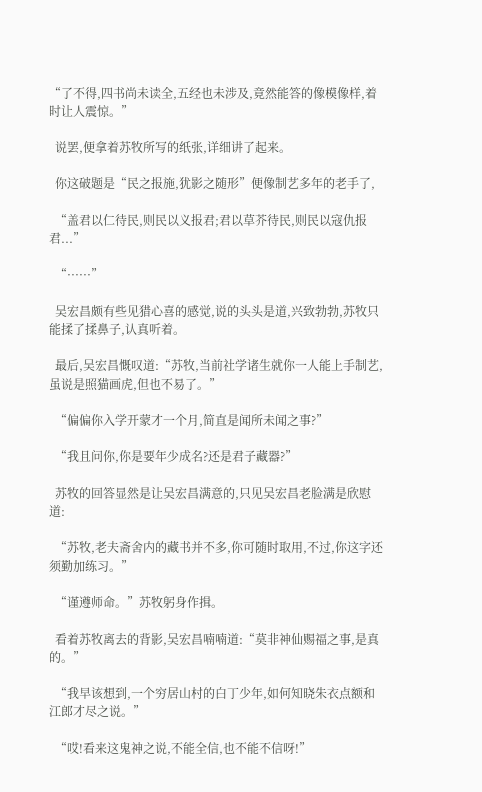“了不得,四书尚未读全,五经也未涉及,竟然能答的像模像样,着时让人震惊。”

  说罢,便拿着苏牧所写的纸张,详细讲了起来。

  你这破题是“民之报施,犹影之随形”便像制艺多年的老手了,

  “盖君以仁待民,则民以义报君;君以草芥待民,则民以寇仇报君...”

  “······”

  吴宏昌颇有些见猎心喜的感觉,说的头头是道,兴致勃勃,苏牧只能揉了揉鼻子,认真听着。

  最后,吴宏昌慨叹道:“苏牧,当前社学诸生就你一人能上手制艺,虽说是照猫画虎,但也不易了。”

  “偏偏你入学开蒙才一个月,简直是闻所未闻之事?”

  “我且问你,你是要年少成名?还是君子藏器?”

  苏牧的回答显然是让吴宏昌满意的,只见吴宏昌老脸满是欣慰道:

  “苏牧,老夫斋舍内的藏书并不多,你可随时取用,不过,你这字还须勤加练习。”

  “谨遵师命。”苏牧躬身作揖。

  看着苏牧离去的背影,吴宏昌喃喃道:“莫非神仙赐福之事,是真的。”

  “我早该想到,一个穷居山村的白丁少年,如何知晓朱衣点额和江郎才尽之说。”

  “哎!看来这鬼神之说,不能全信,也不能不信呀!”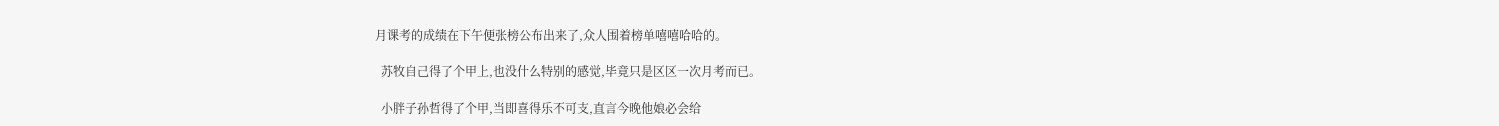月课考的成绩在下午便张榜公布出来了,众人围着榜单嘻嘻哈哈的。

  苏牧自己得了个甲上,也没什么特别的感觉,毕竟只是区区一次月考而已。

  小胖子孙哲得了个甲,当即喜得乐不可支,直言今晚他娘必会给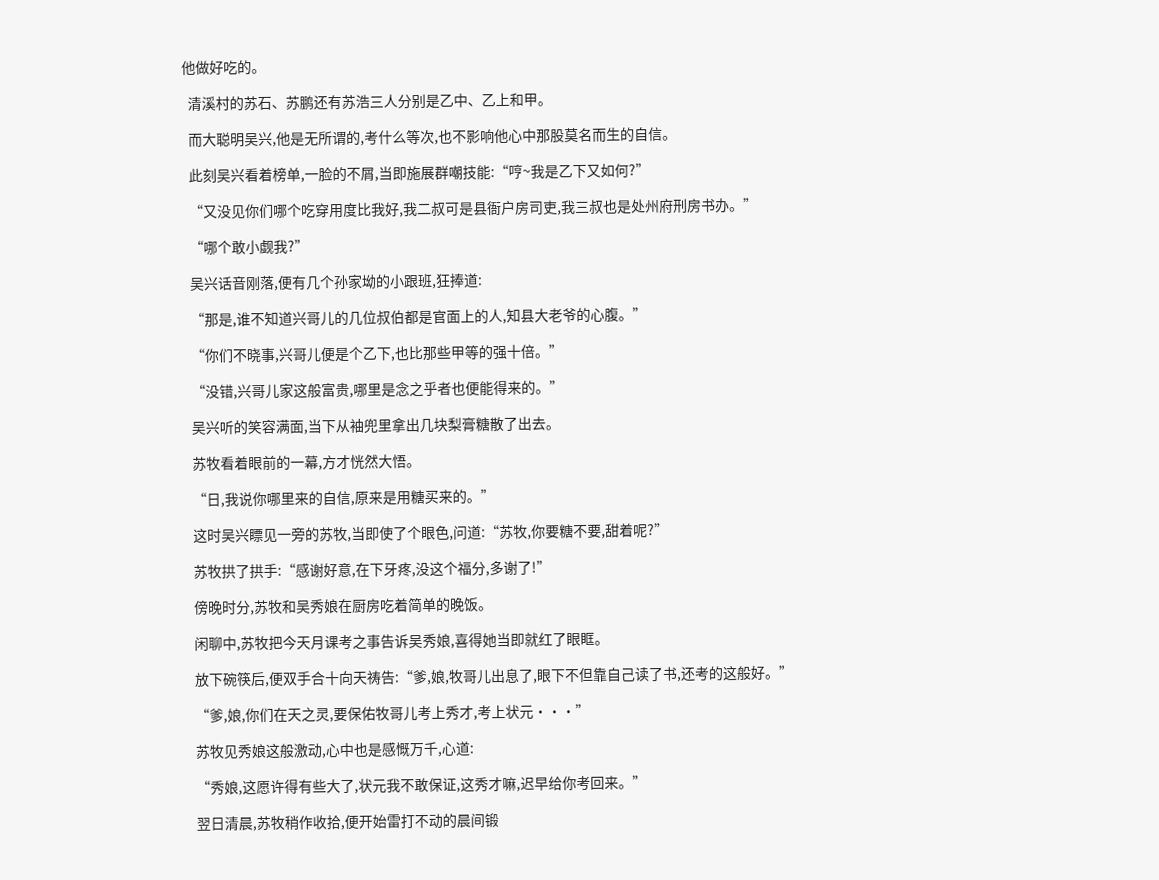他做好吃的。

  清溪村的苏石、苏鹏还有苏浩三人分别是乙中、乙上和甲。

  而大聪明吴兴,他是无所谓的,考什么等次,也不影响他心中那股莫名而生的自信。

  此刻吴兴看着榜单,一脸的不屑,当即施展群嘲技能:“哼~我是乙下又如何?”

  “又没见你们哪个吃穿用度比我好,我二叔可是县衙户房司吏,我三叔也是处州府刑房书办。”

  “哪个敢小觑我?”

  吴兴话音刚落,便有几个孙家坳的小跟班,狂捧道:

  “那是,谁不知道兴哥儿的几位叔伯都是官面上的人,知县大老爷的心腹。”

  “你们不晓事,兴哥儿便是个乙下,也比那些甲等的强十倍。”

  “没错,兴哥儿家这般富贵,哪里是念之乎者也便能得来的。”

  吴兴听的笑容满面,当下从袖兜里拿出几块梨膏糖散了出去。

  苏牧看着眼前的一幕,方才恍然大悟。

  “日,我说你哪里来的自信,原来是用糖买来的。”

  这时吴兴瞟见一旁的苏牧,当即使了个眼色,问道:“苏牧,你要糖不要,甜着呢?”

  苏牧拱了拱手:“感谢好意,在下牙疼,没这个福分,多谢了!”

  傍晚时分,苏牧和吴秀娘在厨房吃着简单的晚饭。

  闲聊中,苏牧把今天月课考之事告诉吴秀娘,喜得她当即就红了眼眶。

  放下碗筷后,便双手合十向天祷告:“爹,娘,牧哥儿出息了,眼下不但靠自己读了书,还考的这般好。”

  “爹,娘,你们在天之灵,要保佑牧哥儿考上秀才,考上状元···”

  苏牧见秀娘这般激动,心中也是感慨万千,心道:

  “秀娘,这愿许得有些大了,状元我不敢保证,这秀才嘛,迟早给你考回来。”

  翌日清晨,苏牧稍作收拾,便开始雷打不动的晨间锻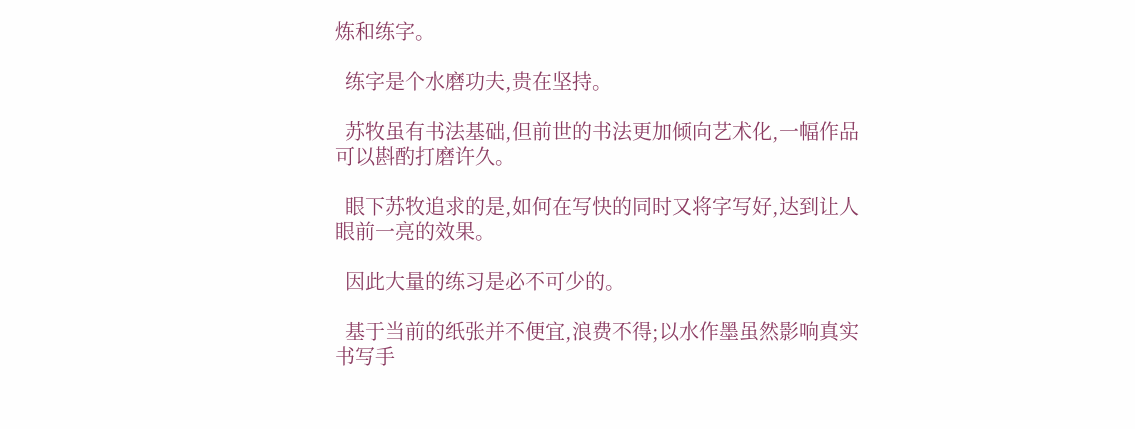炼和练字。

  练字是个水磨功夫,贵在坚持。

  苏牧虽有书法基础,但前世的书法更加倾向艺术化,一幅作品可以斟酌打磨许久。

  眼下苏牧追求的是,如何在写快的同时又将字写好,达到让人眼前一亮的效果。

  因此大量的练习是必不可少的。

  基于当前的纸张并不便宜,浪费不得;以水作墨虽然影响真实书写手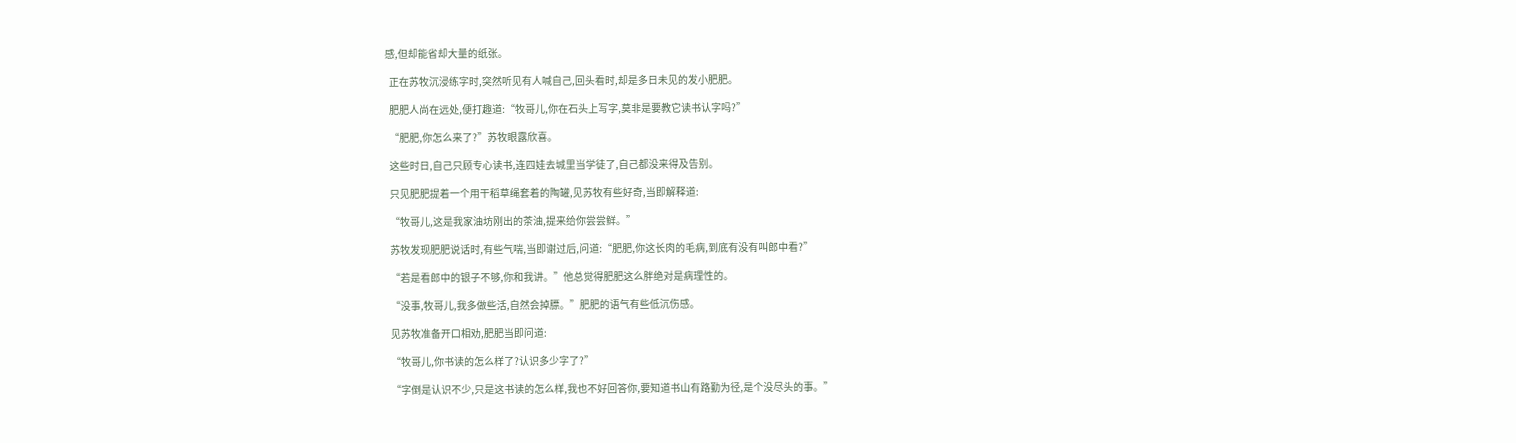感,但却能省却大量的纸张。

  正在苏牧沉浸练字时,突然听见有人喊自己,回头看时,却是多日未见的发小肥肥。

  肥肥人尚在远处,便打趣道:“牧哥儿,你在石头上写字,莫非是要教它读书认字吗?”

  “肥肥,你怎么来了?”苏牧眼露欣喜。

  这些时日,自己只顾专心读书,连四娃去城里当学徒了,自己都没来得及告别。

  只见肥肥提着一个用干稻草绳套着的陶罐,见苏牧有些好奇,当即解释道:

  “牧哥儿,这是我家油坊刚出的茶油,提来给你尝尝鲜。”

  苏牧发现肥肥说话时,有些气喘,当即谢过后,问道:“肥肥,你这长肉的毛病,到底有没有叫郎中看?”

  “若是看郎中的银子不够,你和我讲。”他总觉得肥肥这么胖绝对是病理性的。

  “没事,牧哥儿,我多做些活,自然会掉膘。”肥肥的语气有些低沉伤感。

  见苏牧准备开口相劝,肥肥当即问道:

  “牧哥儿,你书读的怎么样了?认识多少字了?”

  “字倒是认识不少,只是这书读的怎么样,我也不好回答你,要知道书山有路勤为径,是个没尽头的事。”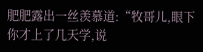肥肥露出一丝羡慕道:“牧哥儿,眼下你才上了几天学,说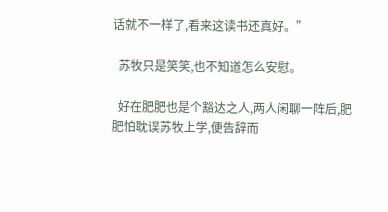话就不一样了,看来这读书还真好。”

  苏牧只是笑笑,也不知道怎么安慰。

  好在肥肥也是个豁达之人,两人闲聊一阵后,肥肥怕耽误苏牧上学,便告辞而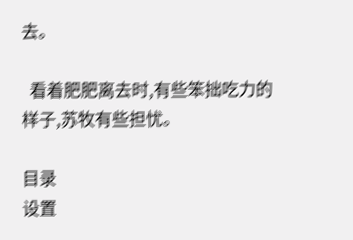去。

  看着肥肥离去时,有些笨拙吃力的样子,苏牧有些担忧。

目录
设置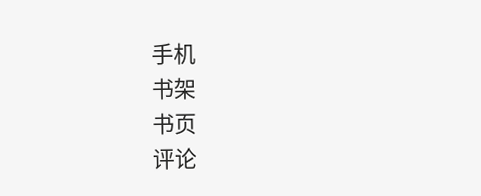手机
书架
书页
评论